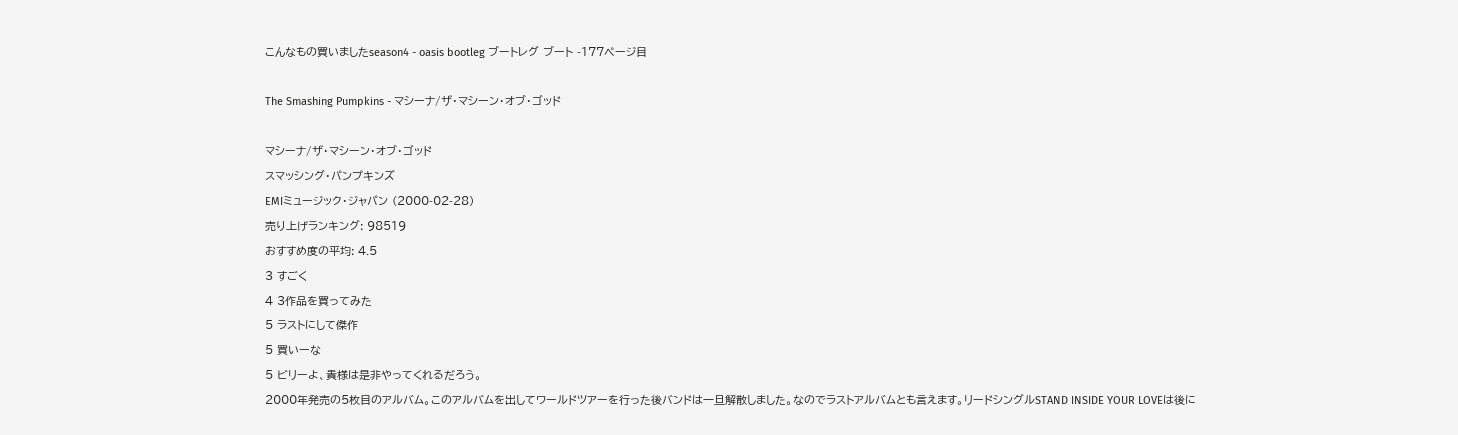こんなもの買いましたseason4 - oasis bootleg ブートレグ ブート -177ページ目

The Smashing Pumpkins - マシーナ/ザ・マシーン・オブ・ゴッド

マシーナ/ザ・マシーン・オブ・ゴッド
スマッシング・パンプキンズ
EMIミュージック・ジャパン (2000-02-28)
売り上げランキング: 98519
おすすめ度の平均: 4.5
3 すごく
4 3作品を買ってみた
5 ラストにして傑作
5 買いーな
5 ビリーよ、貴様は是非やってくれるだろう。
2000年発売の5枚目のアルバム。このアルバムを出してワールドツアーを行った後バンドは一旦解散しました。なのでラストアルバムとも言えます。リードシングルSTAND INSIDE YOUR LOVEは後に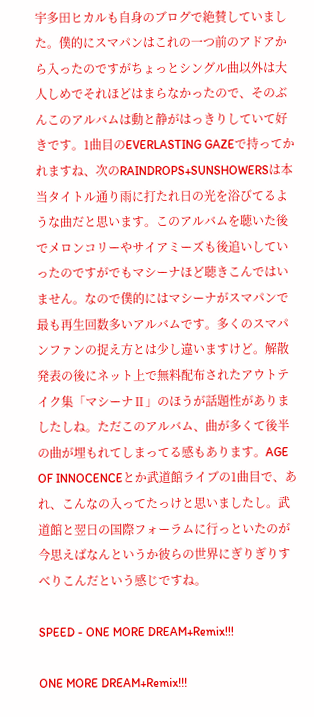宇多田ヒカルも自身のブログで絶賛していました。僕的にスマパンはこれの一つ前のアドアから入ったのですがちょっとシングル曲以外は大人しめでそれほどはまらなかったので、そのぶんこのアルバムは動と静がはっきりしていて好きです。1曲目のEVERLASTING GAZEで持ってかれますね、次のRAINDROPS+SUNSHOWERSは本当タイトル通り雨に打たれ日の光を浴びてるような曲だと思います。このアルバムを聴いた後でメロンコリーやサイアミーズも後追いしていったのですがでもマシーナほど聴きこんではいません。なので僕的にはマシーナがスマパンで最も再生回数多いアルバムです。多くのスマパンファンの捉え方とは少し違いますけど。解散発表の後にネット上で無料配布されたアウトテイク集「マシーナⅡ」のほうが話題性がありましたしね。ただこのアルバム、曲が多くて後半の曲が埋もれてしまってる感もあります。AGE OF INNOCENCEとか武道館ライブの1曲目で、あれ、こんなの入ってたっけと思いましたし。武道館と翌日の国際フォーラムに行っといたのが今思えばなんというか彼らの世界にぎりぎりすべりこんだという感じですね。

SPEED - ONE MORE DREAM+Remix!!!

ONE MORE DREAM+Remix!!!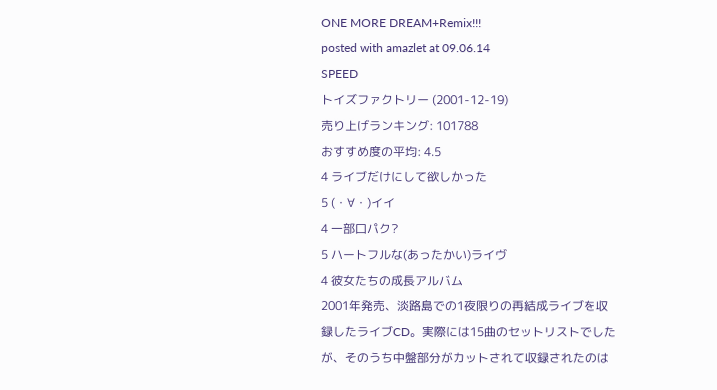ONE MORE DREAM+Remix!!!
posted with amazlet at 09.06.14
SPEED
トイズファクトリー (2001-12-19)
売り上げランキング: 101788
おすすめ度の平均: 4.5
4 ライブだけにして欲しかった
5 (・∀・)イイ
4 一部口パク?
5 ハートフルな(あったかい)ライヴ
4 彼女たちの成長アルバム
2001年発売、淡路島での1夜限りの再結成ライブを収録したライブCD。実際には15曲のセットリストでしたが、そのうち中盤部分がカットされて収録されたのは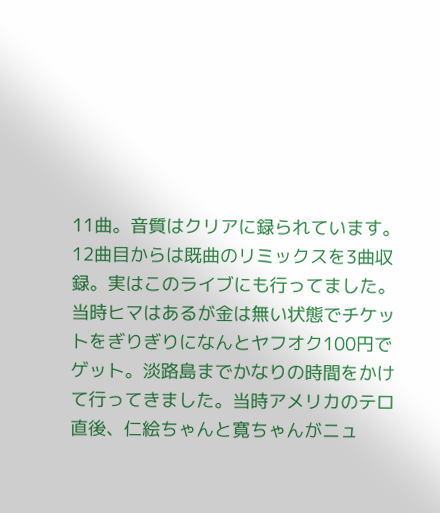11曲。音質はクリアに録られています。12曲目からは既曲のリミックスを3曲収録。実はこのライブにも行ってました。当時ヒマはあるが金は無い状態でチケットをぎりぎりになんとヤフオク100円でゲット。淡路島までかなりの時間をかけて行ってきました。当時アメリカのテロ直後、仁絵ちゃんと寛ちゃんがニュ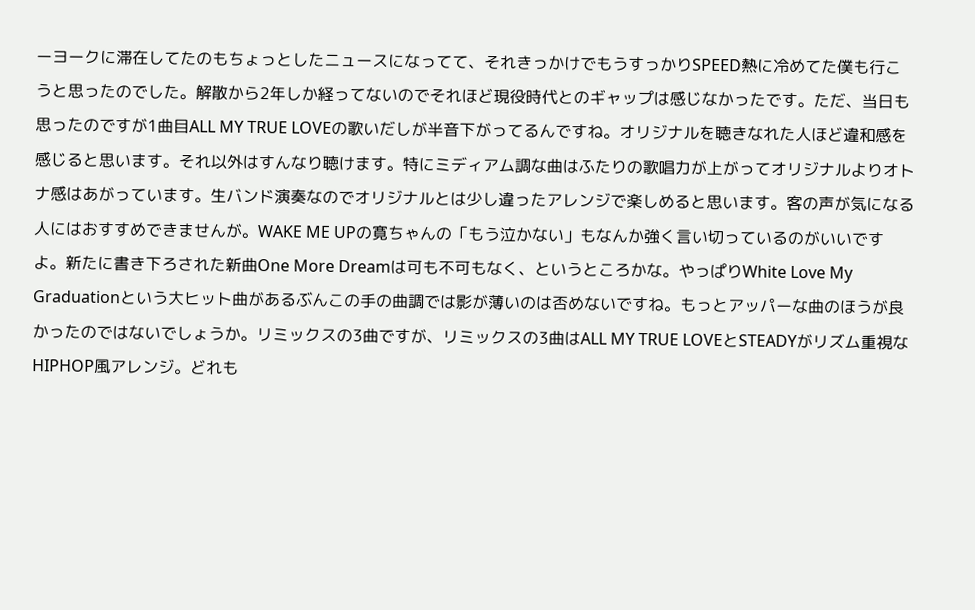ーヨークに滞在してたのもちょっとしたニュースになってて、それきっかけでもうすっかりSPEED熱に冷めてた僕も行こうと思ったのでした。解散から2年しか経ってないのでそれほど現役時代とのギャップは感じなかったです。ただ、当日も思ったのですが1曲目ALL MY TRUE LOVEの歌いだしが半音下がってるんですね。オリジナルを聴きなれた人ほど違和感を感じると思います。それ以外はすんなり聴けます。特にミディアム調な曲はふたりの歌唱力が上がってオリジナルよりオトナ感はあがっています。生バンド演奏なのでオリジナルとは少し違ったアレンジで楽しめると思います。客の声が気になる人にはおすすめできませんが。WAKE ME UPの寛ちゃんの「もう泣かない」もなんか強く言い切っているのがいいですよ。新たに書き下ろされた新曲One More Dreamは可も不可もなく、というところかな。やっぱりWhite Love My Graduationという大ヒット曲があるぶんこの手の曲調では影が薄いのは否めないですね。もっとアッパーな曲のほうが良かったのではないでしょうか。リミックスの3曲ですが、リミックスの3曲はALL MY TRUE LOVEとSTEADYがリズム重視なHIPHOP風アレンジ。どれも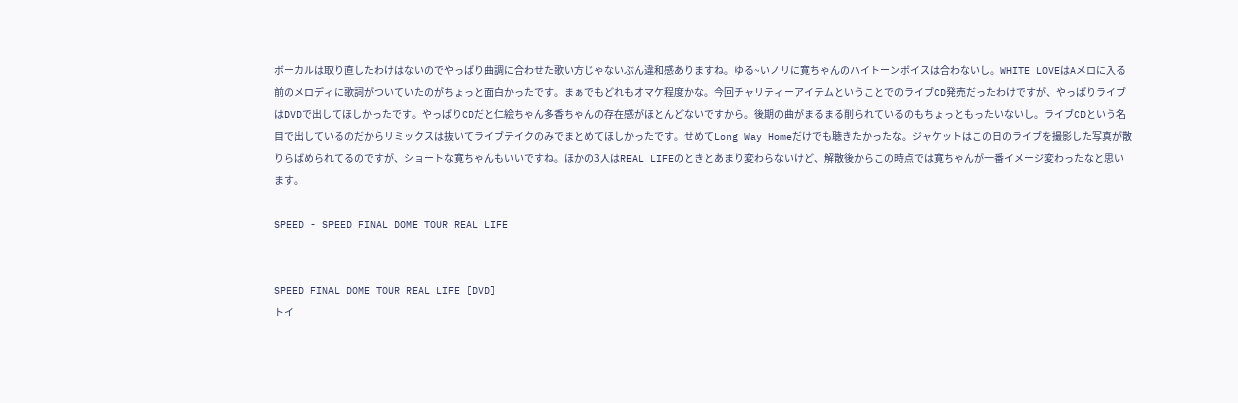ボーカルは取り直したわけはないのでやっぱり曲調に合わせた歌い方じゃないぶん違和感ありますね。ゆる~いノリに寛ちゃんのハイトーンボイスは合わないし。WHITE LOVEはAメロに入る前のメロディに歌詞がついていたのがちょっと面白かったです。まぁでもどれもオマケ程度かな。今回チャリティーアイテムということでのライブCD発売だったわけですが、やっぱりライブはDVDで出してほしかったです。やっぱりCDだと仁絵ちゃん多香ちゃんの存在感がほとんどないですから。後期の曲がまるまる削られているのもちょっともったいないし。ライブCDという名目で出しているのだからリミックスは抜いてライブテイクのみでまとめてほしかったです。せめてLong Way Homeだけでも聴きたかったな。ジャケットはこの日のライブを撮影した写真が散りらばめられてるのですが、ショートな寛ちゃんもいいですね。ほかの3人はREAL LIFEのときとあまり変わらないけど、解散後からこの時点では寛ちゃんが一番イメージ変わったなと思います。

SPEED - SPEED FINAL DOME TOUR REAL LIFE


SPEED FINAL DOME TOUR REAL LIFE [DVD]
トイ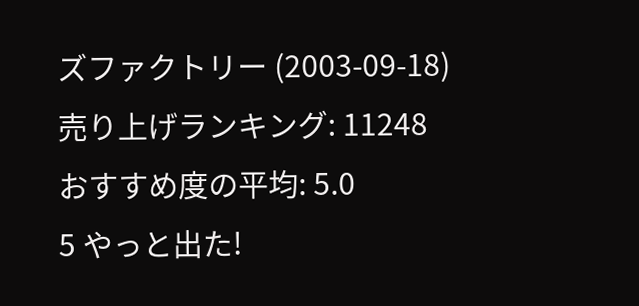ズファクトリー (2003-09-18)
売り上げランキング: 11248
おすすめ度の平均: 5.0
5 やっと出た!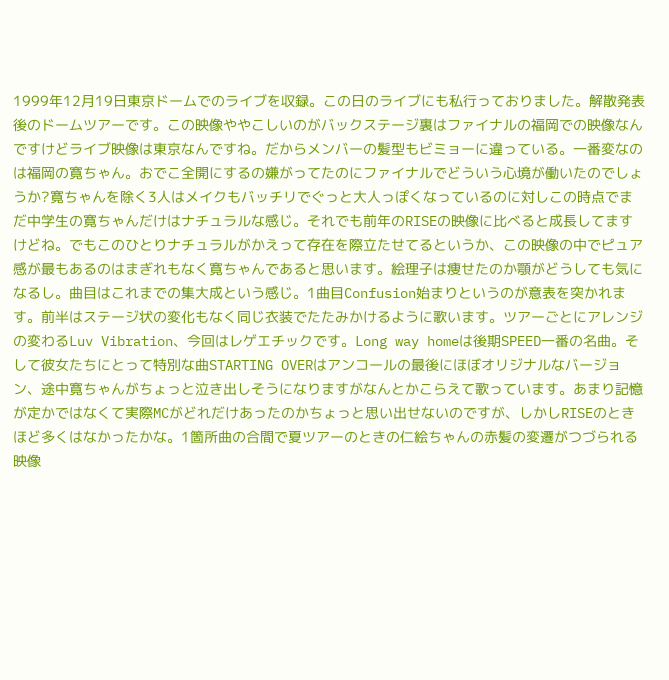1999年12月19日東京ドームでのライブを収録。この日のライブにも私行っておりました。解散発表後のドームツアーです。この映像ややこしいのがバックステージ裏はファイナルの福岡での映像なんですけどライブ映像は東京なんですね。だからメンバーの髪型もビミョーに違っている。一番変なのは福岡の寛ちゃん。おでこ全開にするの嫌がってたのにファイナルでどういう心境が働いたのでしょうか?寛ちゃんを除く3人はメイクもバッチリでぐっと大人っぽくなっているのに対しこの時点でまだ中学生の寛ちゃんだけはナチュラルな感じ。それでも前年のRISEの映像に比べると成長してますけどね。でもこのひとりナチュラルがかえって存在を際立たせてるというか、この映像の中でピュア感が最もあるのはまぎれもなく寛ちゃんであると思います。絵理子は痩せたのか顎がどうしても気になるし。曲目はこれまでの集大成という感じ。1曲目Confusion始まりというのが意表を突かれます。前半はステージ状の変化もなく同じ衣装でたたみかけるように歌います。ツアーごとにアレンジの変わるLuv Vibration、今回はレゲエチックです。Long way homeは後期SPEED一番の名曲。そして彼女たちにとって特別な曲STARTING OVERはアンコールの最後にほぼオリジナルなバージョン、途中寛ちゃんがちょっと泣き出しそうになりますがなんとかこらえて歌っています。あまり記憶が定かではなくて実際MCがどれだけあったのかちょっと思い出せないのですが、しかしRISEのときほど多くはなかったかな。1箇所曲の合間で夏ツアーのときの仁絵ちゃんの赤髪の変遷がつづられる映像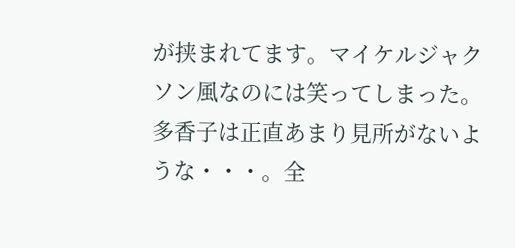が挟まれてます。マイケルジャクソン風なのには笑ってしまった。多香子は正直あまり見所がないような・・・。全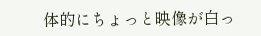体的にちょっと映像が白っ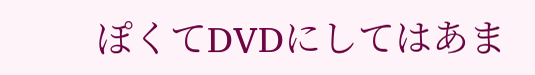ぽくてDVDにしてはあま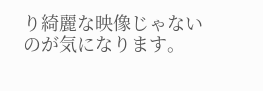り綺麗な映像じゃないのが気になります。